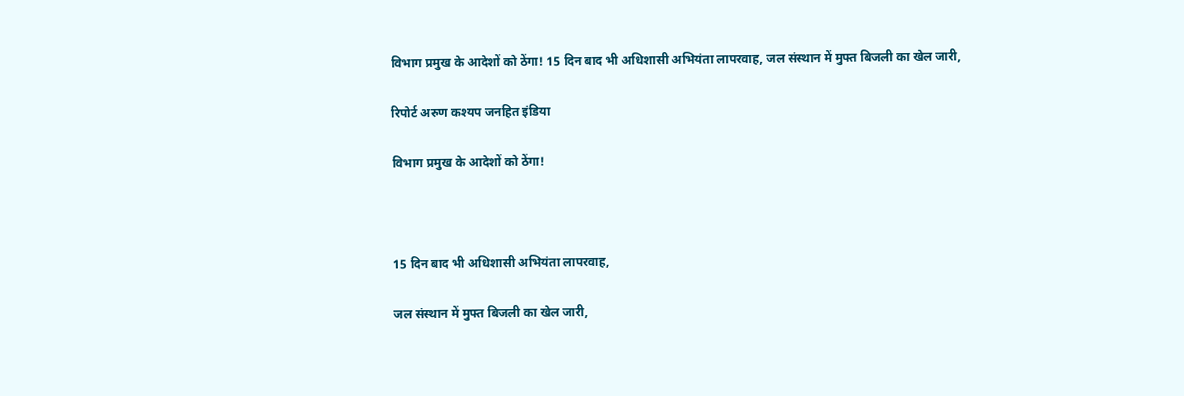विभाग प्रमुख के आदेशों को ठेंगा! 15 दिन बाद भी अधिशासी अभियंता लापरवाह, जल संस्थान में मुफ्त बिजली का खेल जारी,

रिपोर्ट अरुण कश्यप जनहित इंडिया

विभाग प्रमुख के आदेशों को ठेंगा!



15 दिन बाद भी अधिशासी अभियंता लापरवाह,

जल संस्थान में मुफ्त बिजली का खेल जारी,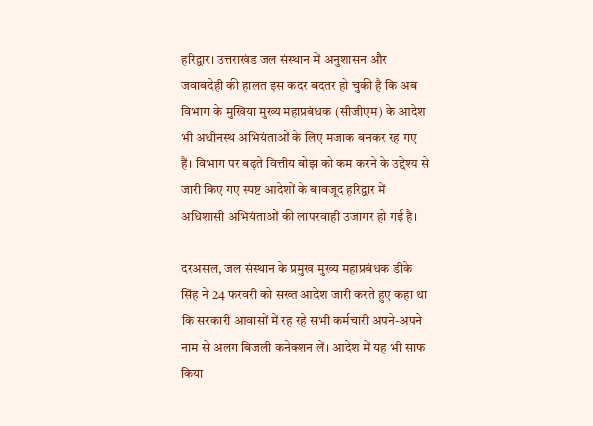हरिद्वार। उत्तराखंड जल संस्थान में अनुशासन और जवाबदेही की हालत इस कदर बदतर हो चुकी है कि अब विभाग के मुखिया मुख्य महाप्रबंधक (सीजीएम) के आदेश भी अधीनस्थ अभियंताओं के लिए मजाक बनकर रह गए हैं। विभाग पर बढ़ते वित्तीय बोझ को कम करने के उद्देश्य से जारी किए गए स्पष्ट आदेशों के बावजूद हरिद्वार में अधिशासी अभियंताओं की लापरवाही उजागर हो गई है।

दरअसल, जल संस्थान के प्रमुख मुख्य महाप्रबंधक डीके सिंह ने 24 फरवरी को सख्त आदेश जारी करते हुए कहा था कि सरकारी आवासों में रह रहे सभी कर्मचारी अपने-अपने नाम से अलग बिजली कनेक्शन लें। आदेश में यह भी साफ किया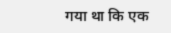गया था कि एक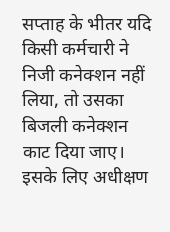सप्ताह के भीतर यदि किसी कर्मचारी ने निजी कनेक्शन नहीं लिया, तो उसका बिजली कनेक्शन काट दिया जाए। इसके लिए अधीक्षण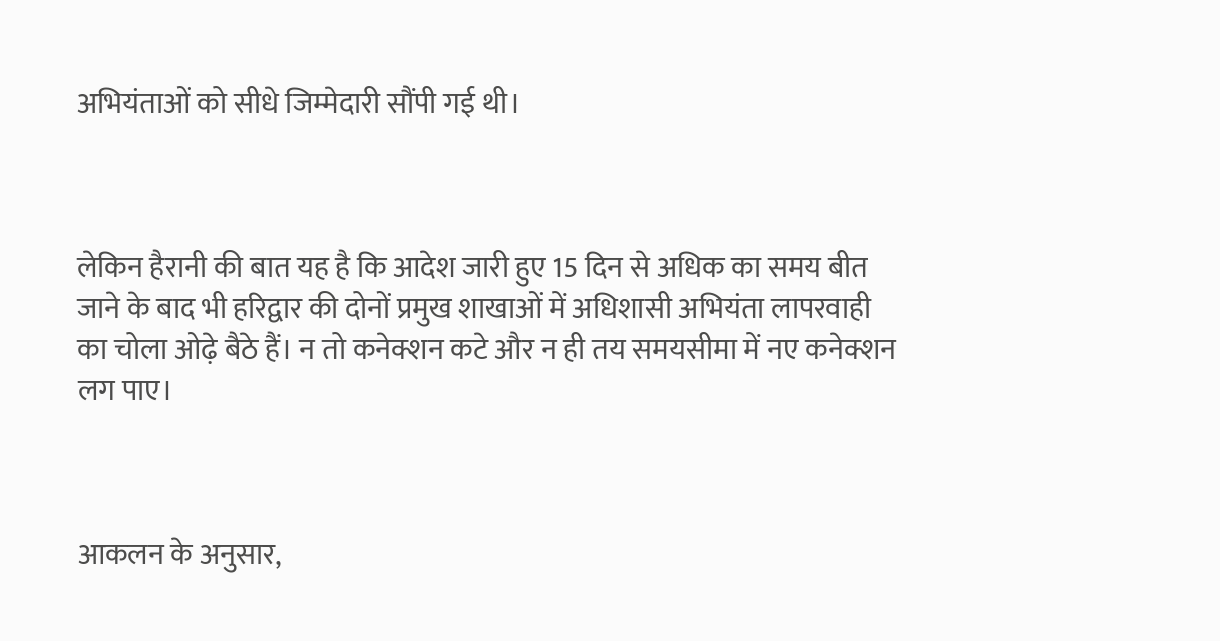अभियंताओं को सीधे जिम्मेदारी सौंपी गई थी।



लेकिन हैरानी की बात यह है कि आदेश जारी हुए 15 दिन से अधिक का समय बीत जाने के बाद भी हरिद्वार की दोनों प्रमुख शाखाओं में अधिशासी अभियंता लापरवाही का चोला ओढ़े बैठे हैं। न तो कनेक्शन कटे और न ही तय समयसीमा में नए कनेक्शन लग पाए।



आकलन के अनुसार,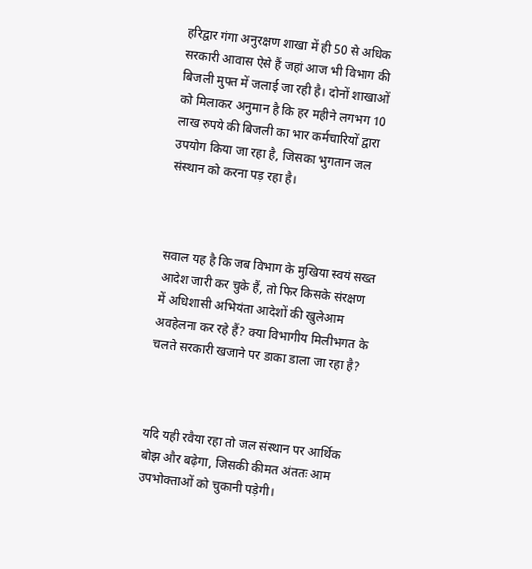हरिद्वार गंगा अनुरक्षण शाखा में ही 50 से अधिक सरकारी आवास ऐसे हैं जहां आज भी विभाग की बिजली मुफ्त में जलाई जा रही है। दोनों शाखाओं को मिलाकर अनुमान है कि हर महीने लगभग 10 लाख रुपये की बिजली का भार कर्मचारियों द्वारा उपयोग किया जा रहा है, जिसका भुगतान जल संस्थान को करना पड़ रहा है।



सवाल यह है कि जब विभाग के मुखिया स्वयं सख्त आदेश जारी कर चुके हैं, तो फिर किसके संरक्षण में अधिशासी अभियंता आदेशों की खुलेआम अवहेलना कर रहे हैं? क्या विभागीय मिलीभगत के चलते सरकारी खजाने पर डाका डाला जा रहा है?



यदि यही रवैया रहा तो जल संस्थान पर आर्थिक बोझ और बढ़ेगा, जिसकी कीमत अंततः आम उपभोक्ताओं को चुकानी पड़ेगी।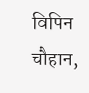विपिन चौहान,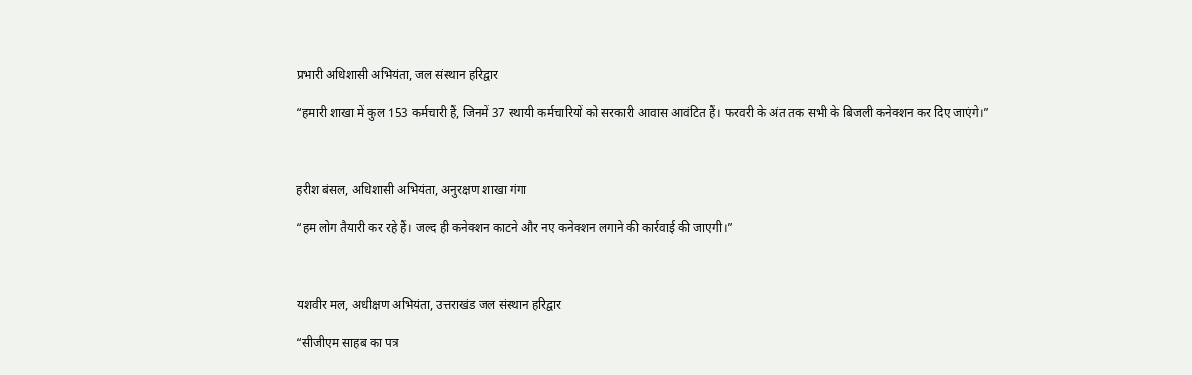प्रभारी अधिशासी अभियंता, जल संस्थान हरिद्वार

“हमारी शाखा में कुल 153 कर्मचारी हैं, जिनमें 37 स्थायी कर्मचारियों को सरकारी आवास आवंटित हैं। फरवरी के अंत तक सभी के बिजली कनेक्शन कर दिए जाएंगे।”



हरीश बंसल, अधिशासी अभियंता, अनुरक्षण शाखा गंगा

“हम लोग तैयारी कर रहे हैं। जल्द ही कनेक्शन काटने और नए कनेक्शन लगाने की कार्रवाई की जाएगी।”



यशवीर मल, अधीक्षण अभियंता, उत्तराखंड जल संस्थान हरिद्वार

“सीजीएम साहब का पत्र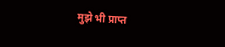मुझे भी प्राप्त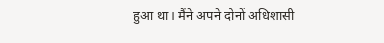हुआ था। मैंने अपने दोनों अधिशासी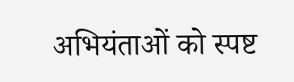अभियंताओं को स्पष्ट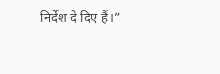निर्देश दे दिए हैं।”